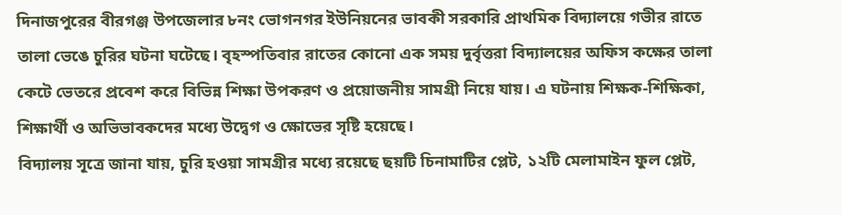দিনাজপুরের বীরগঞ্জ উপজেলার ৮নং ভোগনগর ইউনিয়নের ভাবকী সরকারি প্রাথমিক বিদ্যালয়ে গভীর রাতে তালা ভেঙে চুরির ঘটনা ঘটেছে। বৃহস্পতিবার রাতের কোনো এক সময় দুর্বৃত্তরা বিদ্যালয়ের অফিস কক্ষের তালা কেটে ভেতরে প্রবেশ করে বিভিন্ন শিক্ষা উপকরণ ও প্রয়োজনীয় সামগ্রী নিয়ে যায়। এ ঘটনায় শিক্ষক-শিক্ষিকা, শিক্ষার্থী ও অভিভাবকদের মধ্যে উদ্বেগ ও ক্ষোভের সৃষ্টি হয়েছে।
বিদ্যালয় সূত্রে জানা যায়, চুরি হওয়া সামগ্রীর মধ্যে রয়েছে ছয়টি চিনামাটির প্লেট, ১২টি মেলামাইন ফুল প্লেট,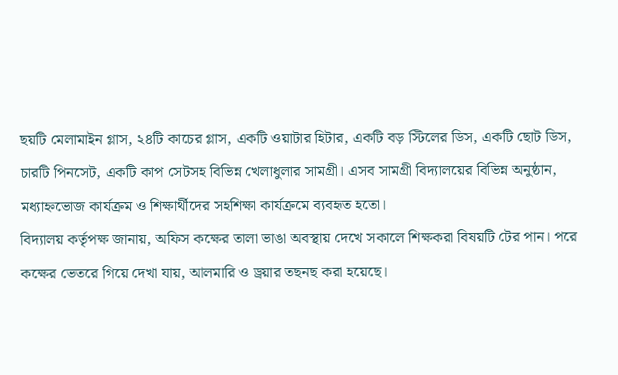ছয়টি মেলামাইন গ্লাস, ২৪টি কাচের গ্লাস, একটি ওয়াটার হিটার, একটি বড় স্টিলের ডিস, একটি ছোট ডিস, চারটি পিনসেট, একটি কাপ সেটসহ বিভিন্ন খেলাধুলার সামগ্রী। এসব সামগ্রী বিদ্যালয়ের বিভিন্ন অনুষ্ঠান, মধ্যাহ্নভোজ কার্যক্রম ও শিক্ষার্থীদের সহশিক্ষা কার্যক্রমে ব্যবহৃত হতো।
বিদ্যালয় কর্তৃপক্ষ জানায়, অফিস কক্ষের তালা ভাঙা অবস্থায় দেখে সকালে শিক্ষকরা বিষয়টি টের পান। পরে কক্ষের ভেতরে গিয়ে দেখা যায়, আলমারি ও ড্রয়ার তছনছ করা হয়েছে।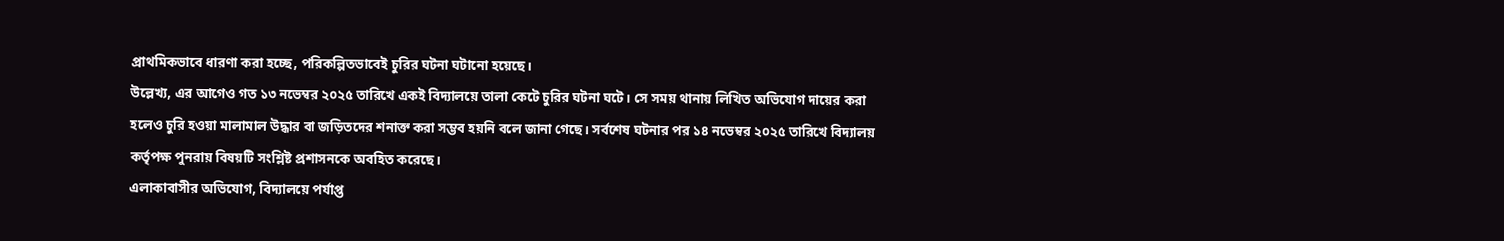প্রাথমিকভাবে ধারণা করা হচ্ছে, পরিকল্পিতভাবেই চুরির ঘটনা ঘটানো হয়েছে।
উল্লেখ্য, এর আগেও গত ১৩ নভেম্বর ২০২৫ তারিখে একই বিদ্যালয়ে তালা কেটে চুরির ঘটনা ঘটে। সে সময় থানায় লিখিত অভিযোগ দায়ের করা হলেও চুরি হওয়া মালামাল উদ্ধার বা জড়িতদের শনাক্ত করা সম্ভব হয়নি বলে জানা গেছে। সর্বশেষ ঘটনার পর ১৪ নভেম্বর ২০২৫ তারিখে বিদ্যালয় কর্তৃপক্ষ পুনরায় বিষয়টি সংশ্লিষ্ট প্রশাসনকে অবহিত করেছে।
এলাকাবাসীর অভিযোগ, বিদ্যালয়ে পর্যাপ্ত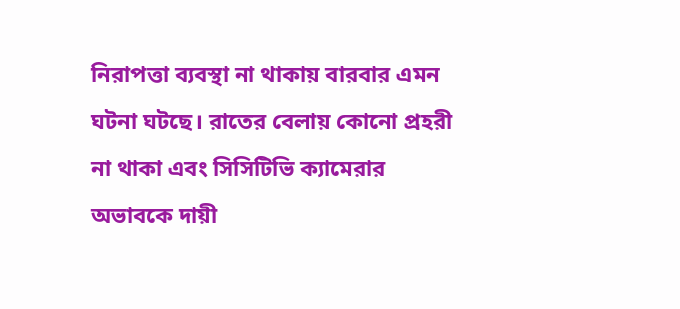নিরাপত্তা ব্যবস্থা না থাকায় বারবার এমন ঘটনা ঘটছে। রাতের বেলায় কোনো প্রহরী না থাকা এবং সিসিটিভি ক্যামেরার অভাবকে দায়ী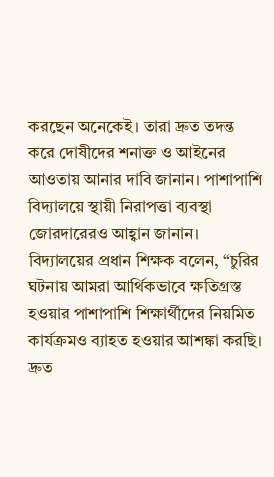করছেন অনেকেই। তারা দ্রুত তদন্ত করে দোষীদের শনাক্ত ও আইনের আওতায় আনার দাবি জানান। পাশাপাশি বিদ্যালয়ে স্থায়ী নিরাপত্তা ব্যবস্থা জোরদারেরও আহ্বান জানান।
বিদ্যালয়ের প্রধান শিক্ষক বলেন, “চুরির ঘটনায় আমরা আর্থিকভাবে ক্ষতিগ্রস্ত হওয়ার পাশাপাশি শিক্ষার্থীদের নিয়মিত কার্যক্রমও ব্যাহত হওয়ার আশঙ্কা করছি। দ্রুত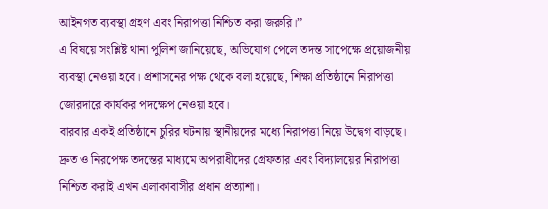আইনগত ব্যবস্থা গ্রহণ এবং নিরাপত্তা নিশ্চিত করা জরুরি।”
এ বিষয়ে সংশ্লিষ্ট থানা পুলিশ জানিয়েছে, অভিযোগ পেলে তদন্ত সাপেক্ষে প্রয়োজনীয় ব্যবস্থা নেওয়া হবে। প্রশাসনের পক্ষ থেকে বলা হয়েছে, শিক্ষা প্রতিষ্ঠানে নিরাপত্তা জোরদারে কার্যকর পদক্ষেপ নেওয়া হবে।
বারবার একই প্রতিষ্ঠানে চুরির ঘটনায় স্থানীয়দের মধ্যে নিরাপত্তা নিয়ে উদ্বেগ বাড়ছে। দ্রুত ও নিরপেক্ষ তদন্তের মাধ্যমে অপরাধীদের গ্রেফতার এবং বিদ্যালয়ের নিরাপত্তা নিশ্চিত করাই এখন এলাকাবাসীর প্রধান প্রত্যাশা।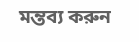মন্তব্য করুন